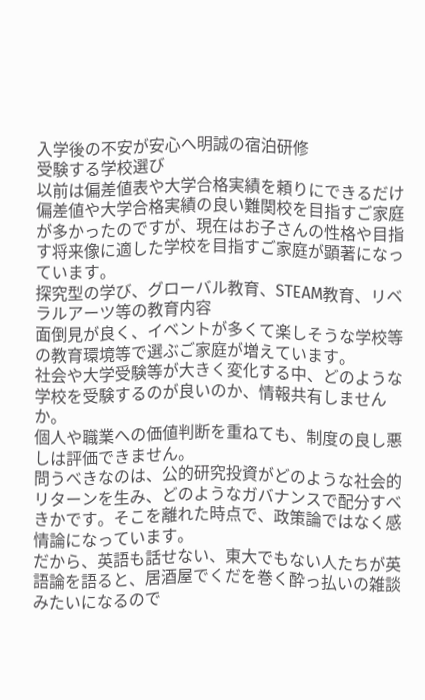入学後の不安が安心へ明誠の宿泊研修
受験する学校選び
以前は偏差値表や大学合格実績を頼りにできるだけ偏差値や大学合格実績の良い難関校を目指すご家庭が多かったのですが、現在はお子さんの性格や目指す将来像に適した学校を目指すご家庭が顕著になっています。
探究型の学び、グローバル教育、STEAM教育、リベラルアーツ等の教育内容
面倒見が良く、イベントが多くて楽しそうな学校等の教育環境等で選ぶご家庭が増えています。
社会や大学受験等が大きく変化する中、どのような学校を受験するのが良いのか、情報共有しませんか。
個人や職業への価値判断を重ねても、制度の良し悪しは評価できません。
問うべきなのは、公的研究投資がどのような社会的リターンを生み、どのようなガバナンスで配分すべきかです。そこを離れた時点で、政策論ではなく感情論になっています。
だから、英語も話せない、東大でもない人たちが英語論を語ると、居酒屋でくだを巻く酔っ払いの雑談みたいになるので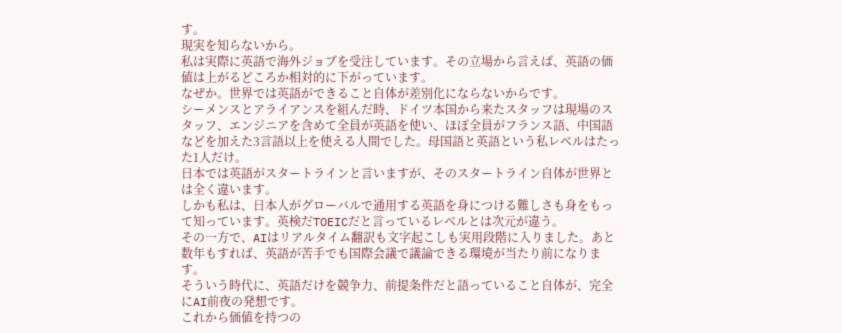す。
現実を知らないから。
私は実際に英語で海外ジョブを受注しています。その立場から言えば、英語の価値は上がるどころか相対的に下がっています。
なぜか。世界では英語ができること自体が差別化にならないからです。
シーメンスとアライアンスを組んだ時、ドイツ本国から来たスタッフは現場のスタッフ、エンジニアを含めて全員が英語を使い、ほぼ全員がフランス語、中国語などを加えた3言語以上を使える人間でした。母国語と英語という私レベルはたった1人だけ。
日本では英語がスタートラインと言いますが、そのスタートライン自体が世界とは全く違います。
しかも私は、日本人がグローバルで通用する英語を身につける難しさも身をもって知っています。英検だTOEICだと言っているレベルとは次元が違う。
その一方で、AIはリアルタイム翻訳も文字起こしも実用段階に入りました。あと数年もすれば、英語が苦手でも国際会議で議論できる環境が当たり前になります。
そういう時代に、英語だけを競争力、前提条件だと語っていること自体が、完全にAI前夜の発想です。
これから価値を持つの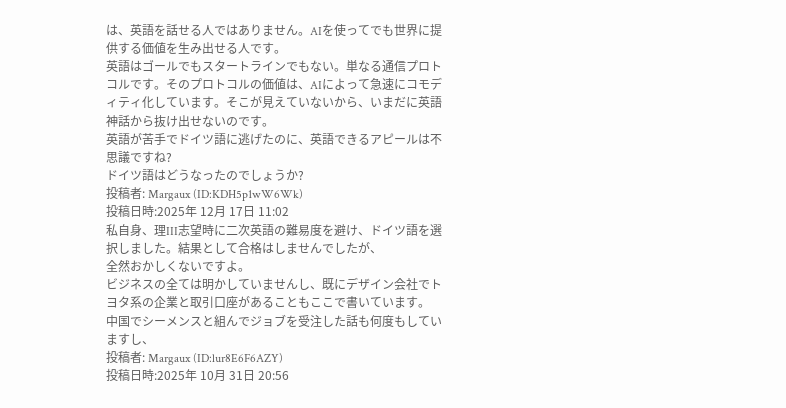は、英語を話せる人ではありません。AIを使ってでも世界に提供する価値を生み出せる人です。
英語はゴールでもスタートラインでもない。単なる通信プロトコルです。そのプロトコルの価値は、AIによって急速にコモディティ化しています。そこが見えていないから、いまだに英語神話から抜け出せないのです。
英語が苦手でドイツ語に逃げたのに、英語できるアピールは不思議ですね?
ドイツ語はどうなったのでしょうか?
投稿者: Margaux (ID:KDH5p1wW6Wk)
投稿日時:2025年 12月 17日 11:02
私自身、理III志望時に二次英語の難易度を避け、ドイツ語を選択しました。結果として合格はしませんでしたが、
全然おかしくないですよ。
ビジネスの全ては明かしていませんし、既にデザイン会社でトヨタ系の企業と取引口座があることもここで書いています。
中国でシーメンスと組んでジョブを受注した話も何度もしていますし、
投稿者: Margaux (ID:lur8E6F6AZY)
投稿日時:2025年 10月 31日 20:56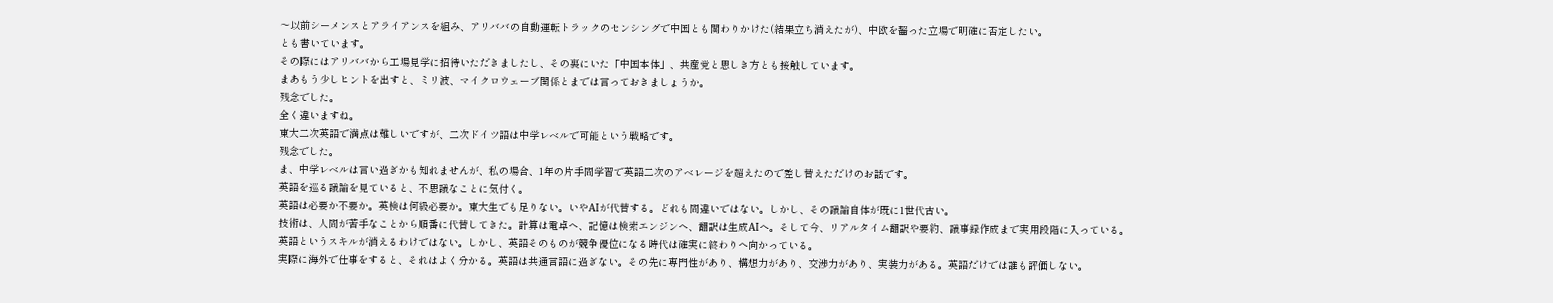〜以前シーメンスとアライアンスを組み、アリババの自動運転トラックのセンシングで中国とも関わりかけた(結果立ち消えたが)、中欧を齧った立場で明確に否定したい。
とも書いています。
その際にはアリババから工場見学に招待いただきましたし、その裏にいた「中国本体」、共産党と思しき方とも接触しています。
まあもう少しヒントを出すと、ミリ波、マイクロウェーブ関係とまでは言っておきましょうか。
残念でした。
全く違いますね。
東大二次英語で満点は難しいですが、二次ドイツ語は中学レベルで可能という戦略です。
残念でした。
ま、中学レベルは言い過ぎかも知れませんが、私の場合、1年の片手間学習で英語二次のアベレージを超えたので差し替えただけのお話です。
英語を巡る議論を見ていると、不思議なことに気付く。
英語は必要か不要か。英検は何級必要か。東大生でも足りない。いやAIが代替する。どれも間違いではない。しかし、その議論自体が既に1世代古い。
技術は、人間が苦手なことから順番に代替してきた。計算は電卓へ、記憶は検索エンジンへ、翻訳は生成AIへ。そして今、リアルタイム翻訳や要約、議事録作成まで実用段階に入っている。
英語というスキルが消えるわけではない。しかし、英語そのものが競争優位になる時代は確実に終わりへ向かっている。
実際に海外で仕事をすると、それはよく分かる。英語は共通言語に過ぎない。その先に専門性があり、構想力があり、交渉力があり、実装力がある。英語だけでは誰も評価しない。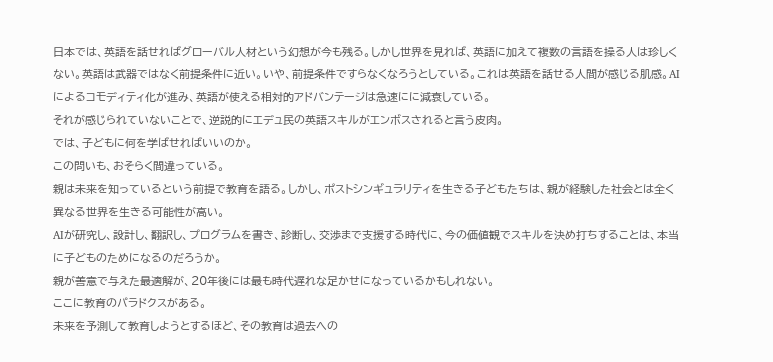日本では、英語を話せればグローバル人材という幻想が今も残る。しかし世界を見れば、英語に加えて複数の言語を操る人は珍しくない。英語は武器ではなく前提条件に近い。いや、前提条件ですらなくなろうとしている。これは英語を話せる人間が感じる肌感。AIによるコモディティ化が進み、英語が使える相対的アドバンテージは急速にに減衰している。
それが感じられていないことで、逆説的にエデュ民の英語スキルがエンボスされると言う皮肉。
では、子どもに何を学ばせればいいのか。
この問いも、おそらく間違っている。
親は未来を知っているという前提で教育を語る。しかし、ポストシンギュラリティを生きる子どもたちは、親が経験した社会とは全く異なる世界を生きる可能性が高い。
AIが研究し、設計し、翻訳し、プログラムを書き、診断し、交渉まで支援する時代に、今の価値観でスキルを決め打ちすることは、本当に子どものためになるのだろうか。
親が善意で与えた最適解が、20年後には最も時代遅れな足かせになっているかもしれない。
ここに教育のパラドクスがある。
未来を予測して教育しようとするほど、その教育は過去への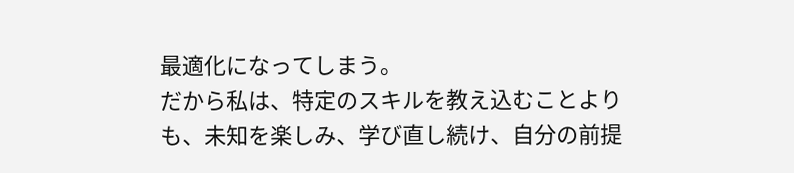最適化になってしまう。
だから私は、特定のスキルを教え込むことよりも、未知を楽しみ、学び直し続け、自分の前提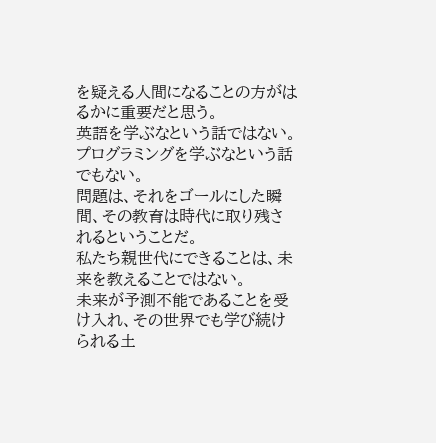を疑える人間になることの方がはるかに重要だと思う。
英語を学ぶなという話ではない。プログラミングを学ぶなという話でもない。
問題は、それをゴールにした瞬間、その教育は時代に取り残されるということだ。
私たち親世代にできることは、未来を教えることではない。
未来が予測不能であることを受け入れ、その世界でも学び続けられる土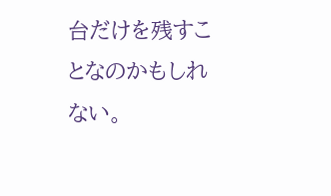台だけを残すことなのかもしれない。